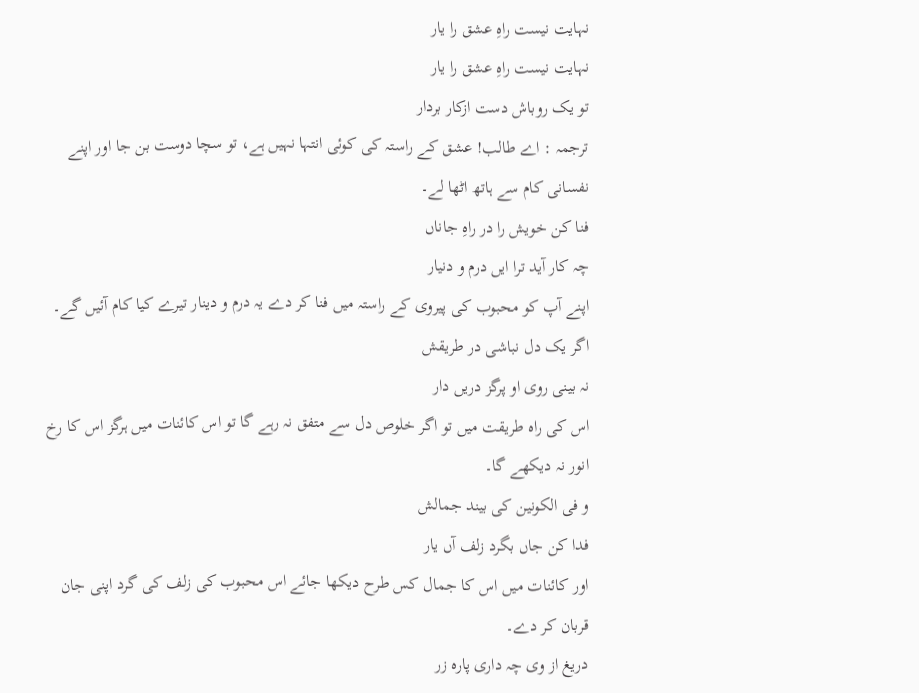نہایت نیست راہِ عشق را یار
نہایت نیست راہِ عشق را یار
تو یک روباش دست ازکار بردار
ترجمہ : اے طالب! عشق کے راستہ کی کوئی انتہا نہیں ہے، تو سچا دوست بن جا اور اپنے نفسانی کام سے ہاتھ اٹھا لے۔
فنا کن خویش را در راہِ جاناں
چہ کار آید ترا ایں درم و دنیار
اپنے آپ کو محبوب کی پیروی کے راستہ میں فنا کر دے یہ درم و دینار تیرے کیا کام آئیں گے۔
اگر یک دل نباشی در طریقش
نہ بینی روی او پرگز دریں دار
اس کی راہ طریقت میں تو اگر خلوص دل سے متفق نہ رہے گا تو اس کائنات میں ہرگز اس کا رخ انور نہ دیکھے گا۔
و فی الکونین کی بیند جمالش
فدا کن جاں بگرد زلف آں یار
اور کائنات میں اس کا جمال کس طرح دیکھا جائے اس محبوب کی زلف کی گرد اپنی جان قربان کر دے۔
دریغ از وی چہ داری پارہ زر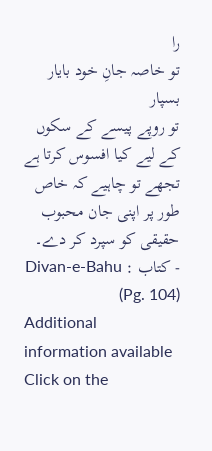را
تو خاصہ جانِ خود بایار بسپار
تو روپے پیسے کے سکوں کے لیے کیا افسوس کرتا ہے تجھے تو چاہیے کہ خاص طور پر اپنی جان محبوب حقیقی کو سپرد کر دے۔
- کتاب : Divan-e-Bahu (Pg. 104)
Additional information available
Click on the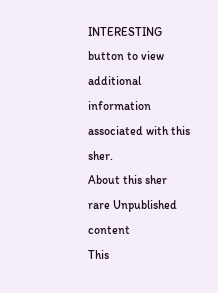INTERESTING button to view additional information associated with this sher.
About this sher
rare Unpublished content
This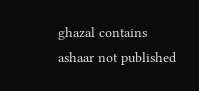ghazal contains ashaar not published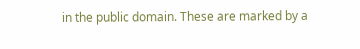in the public domain. These are marked by a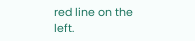red line on the left.